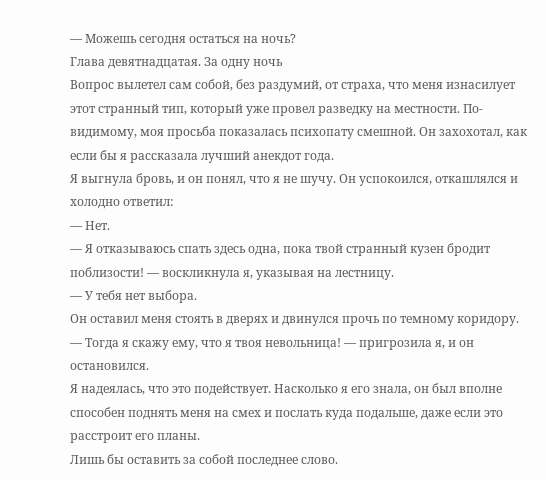— Можешь сегодня остаться на ночь?
Глава девятнадцатая. За одну ночь
Вопрос вылетел сам собой, без раздумий, от страха, что меня изнасилует этот странный тип, который уже провел разведку на местности. По-видимому, моя просьба показалась психопату смешной. Он захохотал, как если бы я рассказала лучший анекдот года.
Я выгнула бровь, и он понял, что я не шучу. Он успокоился, откашлялся и холодно ответил:
— Нет.
— Я отказываюсь спать здесь одна, пока твой странный кузен бродит поблизости! — воскликнула я, указывая на лестницу.
— У тебя нет выбора.
Он оставил меня стоять в дверях и двинулся прочь по темному коридору.
— Тогда я скажу ему, что я твоя невольница! — пригрозила я, и он остановился.
Я надеялась, что это подействует. Насколько я его знала, он был вполне способен поднять меня на смех и послать куда подальше, даже если это расстроит его планы.
Лишь бы оставить за собой последнее слово.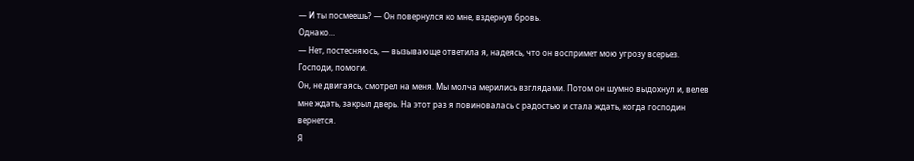— И ты посмеешь? — Он повернулся ко мне, вздернув бровь.
Однако…
— Нет, постесняюсь, — вызывающе ответила я, надеясь, что он воспримет мою угрозу всерьез.
Господи, помоги.
Он, не двигаясь, смотрел на меня. Мы молча мерились взглядами. Потом он шумно выдохнул и, велев мне ждать, закрыл дверь. На этот раз я повиновалась с радостью и стала ждать, когда господин вернется.
Я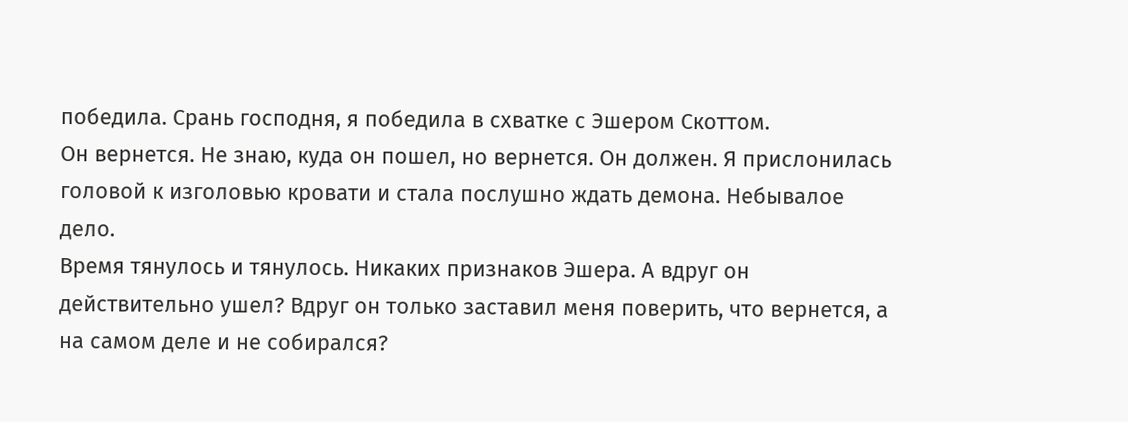победила. Срань господня, я победила в схватке с Эшером Скоттом.
Он вернется. Не знаю, куда он пошел, но вернется. Он должен. Я прислонилась головой к изголовью кровати и стала послушно ждать демона. Небывалое дело.
Время тянулось и тянулось. Никаких признаков Эшера. А вдруг он действительно ушел? Вдруг он только заставил меня поверить, что вернется, а на самом деле и не собирался?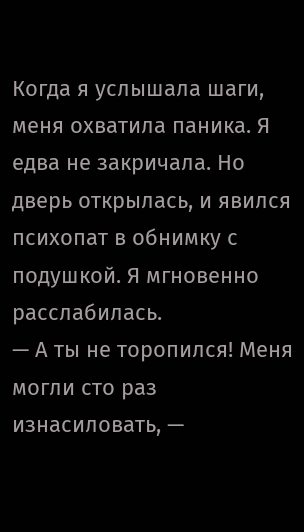Когда я услышала шаги, меня охватила паника. Я едва не закричала. Но дверь открылась, и явился психопат в обнимку с подушкой. Я мгновенно расслабилась.
— А ты не торопился! Меня могли сто раз изнасиловать, —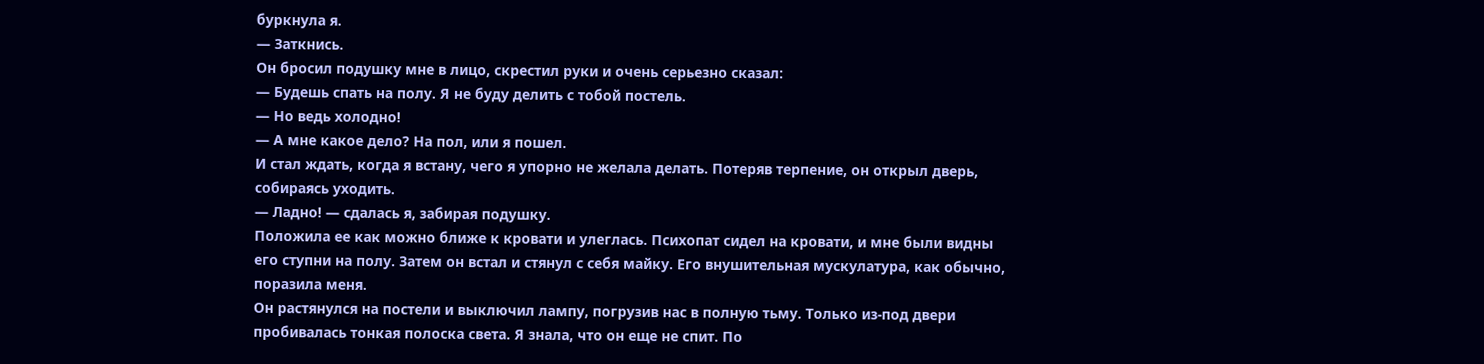буркнула я.
— Заткнись.
Он бросил подушку мне в лицо, скрестил руки и очень серьезно сказал:
— Будешь спать на полу. Я не буду делить с тобой постель.
— Но ведь холодно!
— А мне какое дело? На пол, или я пошел.
И стал ждать, когда я встану, чего я упорно не желала делать. Потеряв терпение, он открыл дверь, собираясь уходить.
— Ладно! — сдалась я, забирая подушку.
Положила ее как можно ближе к кровати и улеглась. Психопат сидел на кровати, и мне были видны его ступни на полу. Затем он встал и стянул с себя майку. Его внушительная мускулатура, как обычно, поразила меня.
Он растянулся на постели и выключил лампу, погрузив нас в полную тьму. Только из-под двери пробивалась тонкая полоска света. Я знала, что он еще не спит. По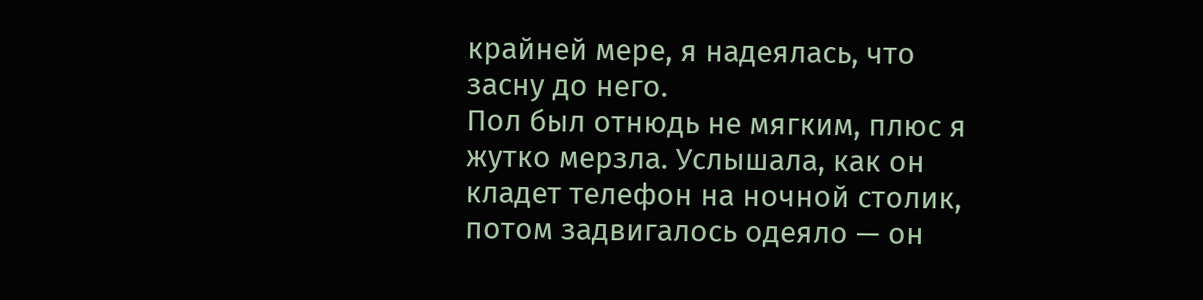крайней мере, я надеялась, что засну до него.
Пол был отнюдь не мягким, плюс я жутко мерзла. Услышала, как он кладет телефон на ночной столик, потом задвигалось одеяло — он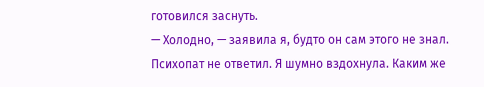готовился заснуть.
— Холодно, — заявила я, будто он сам этого не знал.
Психопат не ответил. Я шумно вздохнула. Каким же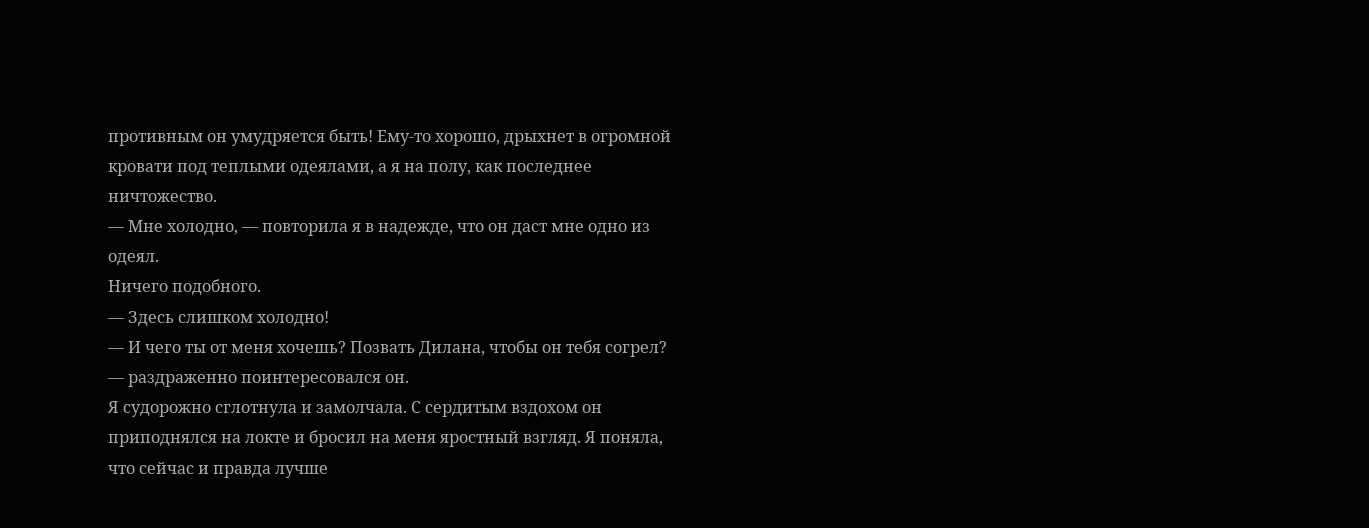противным он умудряется быть! Ему-то хорошо, дрыхнет в огромной кровати под теплыми одеялами, а я на полу, как последнее ничтожество.
— Мне холодно, — повторила я в надежде, что он даст мне одно из одеял.
Ничего подобного.
— Здесь слишком холодно!
— И чего ты от меня хочешь? Позвать Дилана, чтобы он тебя согрел? — раздраженно поинтересовался он.
Я судорожно сглотнула и замолчала. С сердитым вздохом он приподнялся на локте и бросил на меня яростный взгляд. Я поняла, что сейчас и правда лучше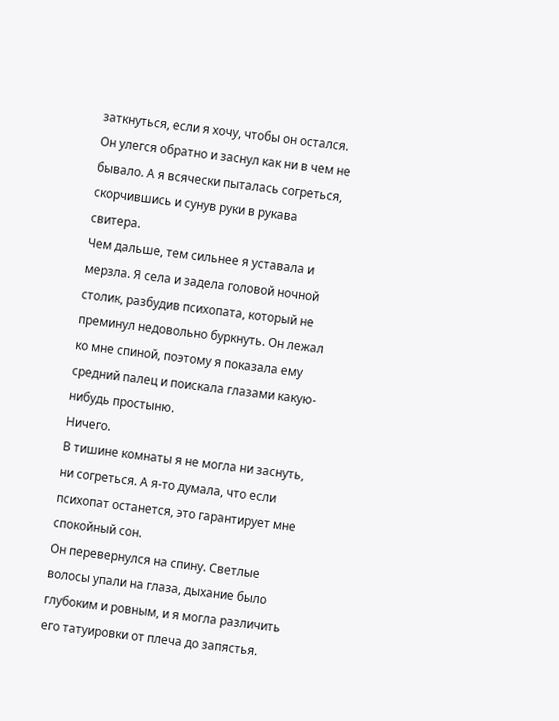заткнуться, если я хочу, чтобы он остался.
Он улегся обратно и заснул как ни в чем не бывало. А я всячески пыталась согреться, скорчившись и сунув руки в рукава свитера.
Чем дальше, тем сильнее я уставала и мерзла. Я села и задела головой ночной столик, разбудив психопата, который не преминул недовольно буркнуть. Он лежал ко мне спиной, поэтому я показала ему средний палец и поискала глазами какую-нибудь простыню.
Ничего.
В тишине комнаты я не могла ни заснуть, ни согреться. А я-то думала, что если психопат останется, это гарантирует мне спокойный сон.
Он перевернулся на спину. Светлые волосы упали на глаза, дыхание было глубоким и ровным, и я могла различить его татуировки от плеча до запястья.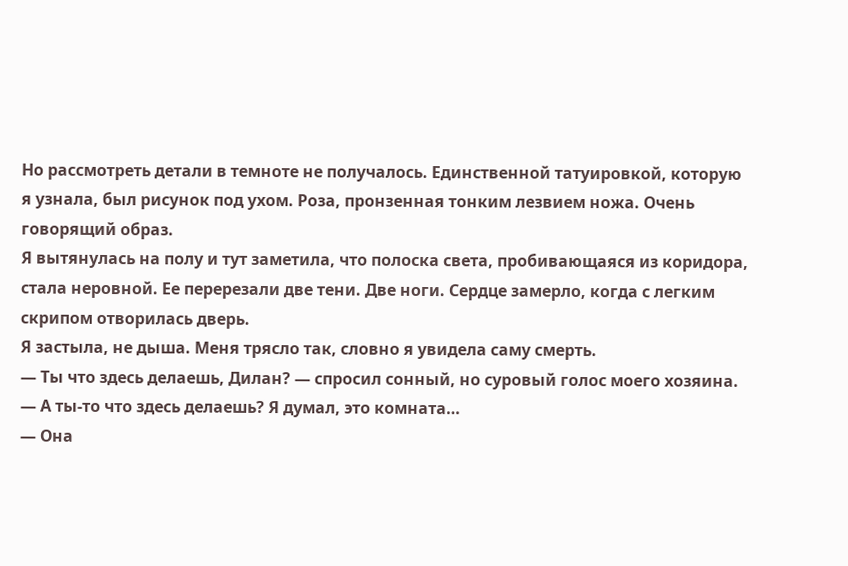Но рассмотреть детали в темноте не получалось. Единственной татуировкой, которую я узнала, был рисунок под ухом. Роза, пронзенная тонким лезвием ножа. Очень говорящий образ.
Я вытянулась на полу и тут заметила, что полоска света, пробивающаяся из коридора, стала неровной. Ее перерезали две тени. Две ноги. Сердце замерло, когда с легким скрипом отворилась дверь.
Я застыла, не дыша. Меня трясло так, словно я увидела саму смерть.
— Ты что здесь делаешь, Дилан? — спросил сонный, но суровый голос моего хозяина.
— А ты-то что здесь делаешь? Я думал, это комната…
— Она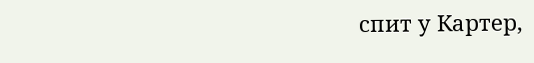спит у Картер,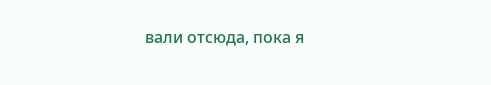вали отсюда, пока я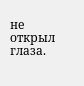не открыл глаза.